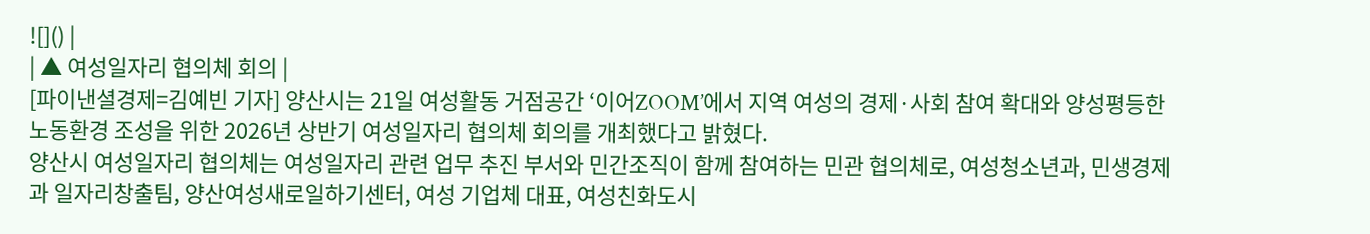![]() |
| ▲ 여성일자리 협의체 회의 |
[파이낸셜경제=김예빈 기자] 양산시는 21일 여성활동 거점공간 ‘이어ZOOM’에서 지역 여성의 경제·사회 참여 확대와 양성평등한 노동환경 조성을 위한 2026년 상반기 여성일자리 협의체 회의를 개최했다고 밝혔다.
양산시 여성일자리 협의체는 여성일자리 관련 업무 추진 부서와 민간조직이 함께 참여하는 민관 협의체로, 여성청소년과, 민생경제과 일자리창출팀, 양산여성새로일하기센터, 여성 기업체 대표, 여성친화도시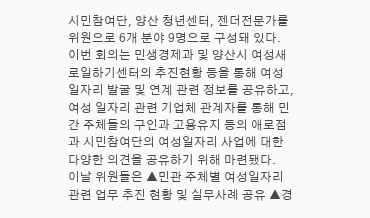시민참여단, 양산 청년센터, 젠더전문가를 위원으로 6개 분야 9명으로 구성돼 있다.
이번 회의는 민생경제과 및 양산시 여성새로일하기센터의 추진현황 등을 통해 여성 일자리 발굴 및 연계 관련 정보를 공유하고, 여성 일자리 관련 기업체 관계자를 통해 민간 주체들의 구인과 고용유지 등의 애로점과 시민참여단의 여성일자리 사업에 대한 다양한 의견을 공유하기 위해 마련됐다.
이날 위원들은 ▲민관 주체별 여성일자리 관련 업무 추진 현황 및 실무사례 공유 ▲경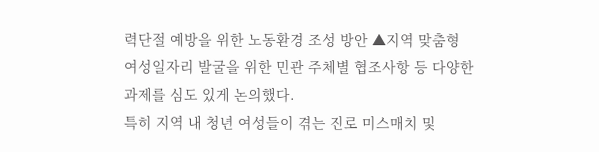력단절 예방을 위한 노동환경 조성 방안 ▲지역 맞춤형 여성일자리 발굴을 위한 민관 주체별 협조사항 등 다양한 과제를 심도 있게 논의했다.
특히 지역 내 청년 여성들이 겪는 진로 미스매치 및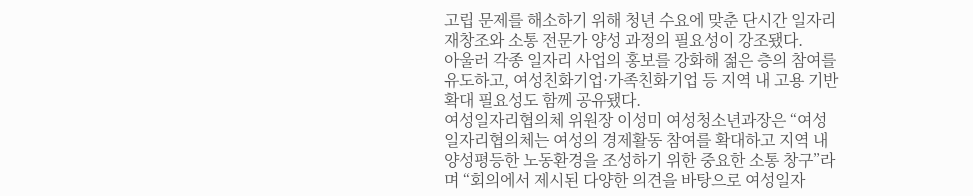고립 문제를 해소하기 위해 청년 수요에 맞춘 단시간 일자리 재창조와 소통 전문가 양성 과정의 필요성이 강조됐다.
아울러 각종 일자리 사업의 홍보를 강화해 젊은 층의 참여를 유도하고, 여성친화기업·가족친화기업 등 지역 내 고용 기반 확대 필요성도 함께 공유됐다.
여성일자리협의체 위원장 이성미 여성청소년과장은 “여성일자리협의체는 여성의 경제활동 참여를 확대하고 지역 내 양성평등한 노동환경을 조성하기 위한 중요한 소통 창구”라며 “회의에서 제시된 다양한 의견을 바탕으로 여성일자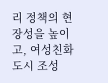리 정책의 현장성을 높이고, 여성친화도시 조성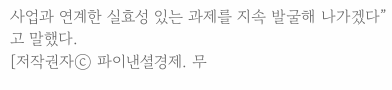사업과 연계한 실효성 있는 과제를 지속 발굴해 나가겠다”고 말했다.
[저작권자ⓒ 파이낸셜경제. 무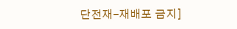단전재-재배포 금지]